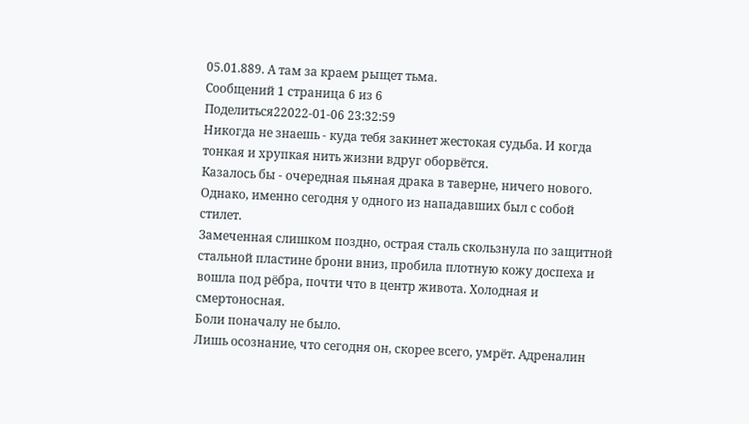05.01.889. А там за краем рыщет тьма.
Сообщений 1 страница 6 из 6
Поделиться22022-01-06 23:32:59
Никогда не знаешь - куда тебя закинет жестокая судьба. И когда тонкая и хрупкая нить жизни вдруг оборвётся.
Казалось бы - очередная пьяная драка в таверне, ничего нового. Однако, именно сегодня у одного из нападавших был с собой стилет.
Замеченная слишком поздно, острая сталь скользнула по защитной стальной пластине брони вниз, пробила плотную кожу доспеха и вошла под рёбра, почти что в центр живота. Холодная и смертоносная.
Боли поначалу не было.
Лишь осознание, что сегодня он, скорее всего, умрёт. Адреналин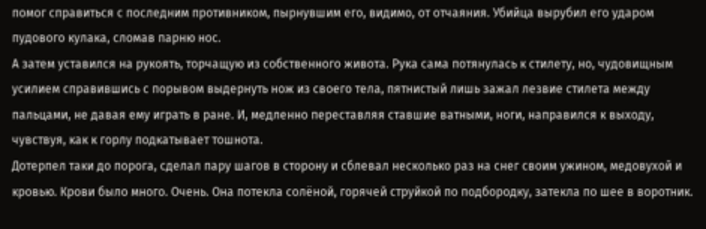помог справиться с последним противником, пырнувшим его, видимо, от отчаяния. Убийца вырубил его ударом пудового кулака, сломав парню нос.
А затем уставился на рукоять, торчащую из собственного живота. Рука сама потянулась к стилету, но, чудовищным усилием справившись с порывом выдернуть нож из своего тела, пятнистый лишь зажал лезвие стилета между пальцами, не давая ему играть в ране. И, медленно переставляя ставшие ватными, ноги, направился к выходу, чувствуя, как к горлу подкатывает тошнота.
Дотерпел таки до порога, сделал пару шагов в сторону и сблевал несколько раз на снег своим ужином, медовухой и кровью. Крови было много. Очень. Она потекла солёной, горячей струйкой по подбородку, затекла по шее в воротник.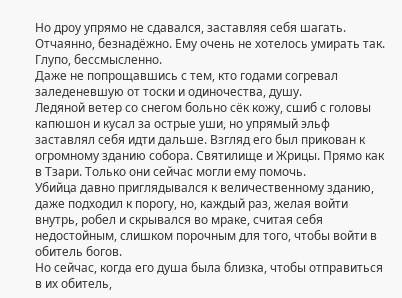Но дроу упрямо не сдавался, заставляя себя шагать. Отчаянно, безнадёжно. Ему очень не хотелось умирать так. Глупо, бессмысленно.
Даже не попрощавшись с тем, кто годами согревал заледеневшую от тоски и одиночества, душу.
Ледяной ветер со снегом больно сёк кожу, сшиб с головы капюшон и кусал за острые уши, но упрямый эльф заставлял себя идти дальше. Взгляд его был прикован к огромному зданию собора. Святилище и Жрицы. Прямо как в Тзари. Только они сейчас могли ему помочь.
Убийца давно приглядывался к величественному зданию, даже подходил к порогу, но, каждый раз, желая войти внутрь, робел и скрывался во мраке, считая себя недостойным, слишком порочным для того, чтобы войти в обитель богов.
Но сейчас, когда его душа была близка, чтобы отправиться в их обитель,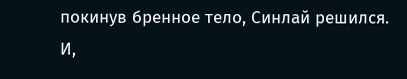покинув бренное тело, Синлай решился.
И,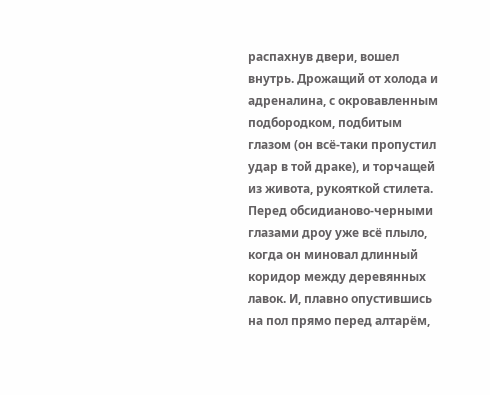распахнув двери, вошел внутрь. Дрожащий от холода и адреналина, с окровавленным подбородком, подбитым глазом (он всё-таки пропустил удар в той драке), и торчащей из живота, рукояткой стилета.
Перед обсидианово-черными глазами дроу уже всё плыло, когда он миновал длинный коридор между деревянных лавок. И, плавно опустившись на пол прямо перед алтарём,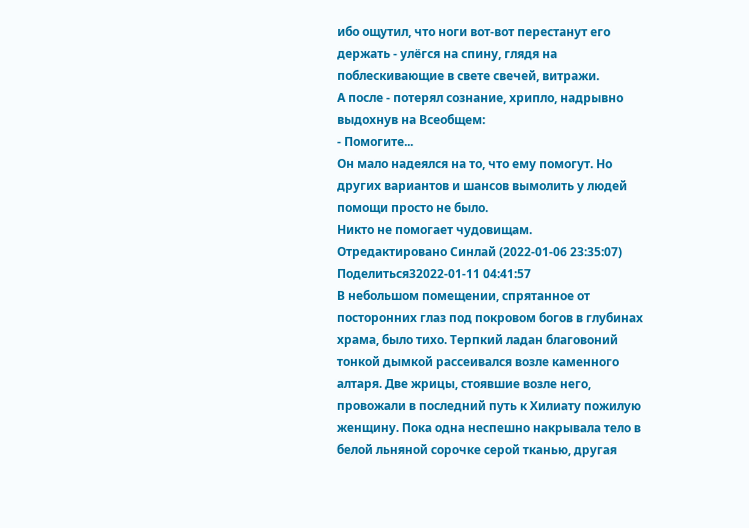ибо ощутил, что ноги вот-вот перестанут его держать - улёгся на спину, глядя на поблескивающие в свете свечей, витражи.
А после - потерял сознание, хрипло, надрывно выдохнув на Всеобщем:
- Помогите...
Он мало надеялся на то, что ему помогут. Но других вариантов и шансов вымолить у людей помощи просто не было.
Никто не помогает чудовищам.
Отредактировано Синлай (2022-01-06 23:35:07)
Поделиться32022-01-11 04:41:57
В небольшом помещении, спрятанное от посторонних глаз под покровом богов в глубинах храма, было тихо. Терпкий ладан благовоний тонкой дымкой рассеивался возле каменного алтаря. Две жрицы, стоявшие возле него, провожали в последний путь к Хилиату пожилую женщину. Пока одна неспешно накрывала тело в белой льняной сорочке серой тканью, другая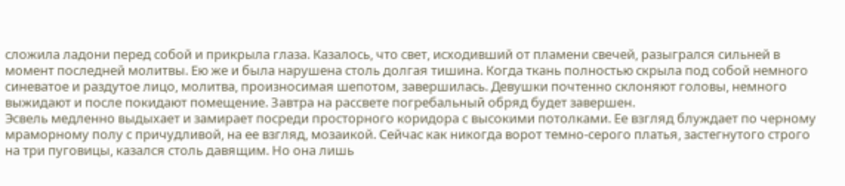сложила ладони перед собой и прикрыла глаза. Казалось, что свет, исходивший от пламени свечей, разыгрался сильней в момент последней молитвы. Ею же и была нарушена столь долгая тишина. Когда ткань полностью скрыла под собой немного синеватое и раздутое лицо, молитва, произносимая шепотом, завершилась. Девушки почтенно склоняют головы, немного выжидают и после покидают помещение. Завтра на рассвете погребальный обряд будет завершен.
Эсвель медленно выдыхает и замирает посреди просторного коридора с высокими потолками. Ее взгляд блуждает по черному мраморному полу с причудливой, на ее взгляд, мозаикой. Сейчас как никогда ворот темно-серого платья, застегнутого строго на три пуговицы, казался столь давящим. Но она лишь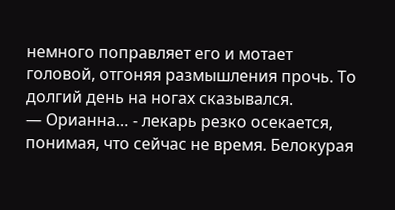немного поправляет его и мотает головой, отгоняя размышления прочь. То долгий день на ногах сказывался.
— Орианна… - лекарь резко осекается, понимая, что сейчас не время. Белокурая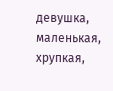девушка, маленькая, хрупкая,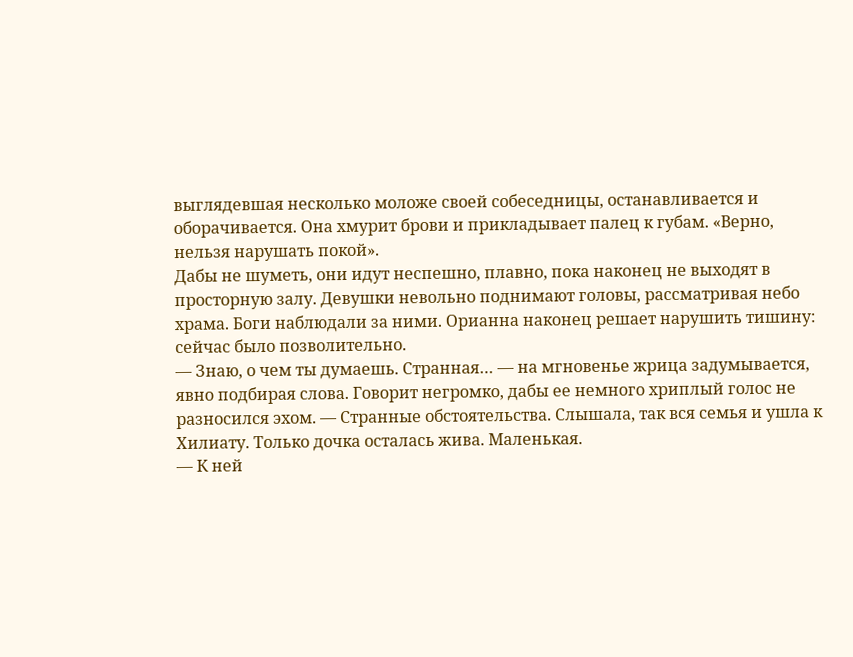выглядевшая несколько моложе своей собеседницы, останавливается и оборачивается. Она хмурит брови и прикладывает палец к губам. «Верно, нельзя нарушать покой».
Дабы не шуметь, они идут неспешно, плавно, пока наконец не выходят в просторную залу. Девушки невольно поднимают головы, рассматривая небо храма. Боги наблюдали за ними. Орианна наконец решает нарушить тишину: сейчас было позволительно.
— Знаю, о чем ты думаешь. Странная… — на мгновенье жрица задумывается, явно подбирая слова. Говорит негромко, дабы ее немного хриплый голос не разносился эхом. — Странные обстоятельства. Слышала, так вся семья и ушла к Хилиату. Только дочка осталась жива. Маленькая.
— К ней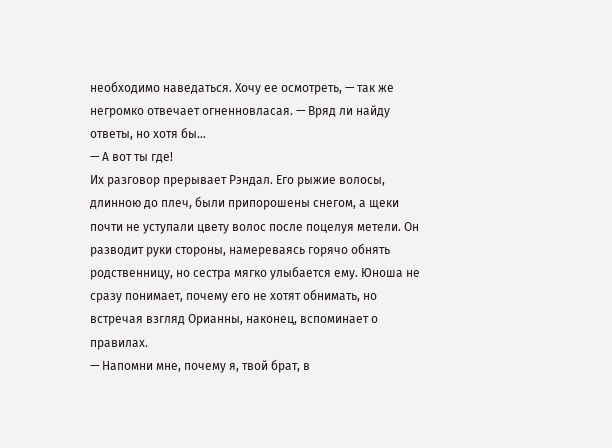необходимо наведаться. Хочу ее осмотреть, — так же негромко отвечает огненновласая. — Вряд ли найду ответы, но хотя бы…
— А вот ты где!
Их разговор прерывает Рэндал. Его рыжие волосы, длинною до плеч, были припорошены снегом, а щеки почти не уступали цвету волос после поцелуя метели. Он разводит руки стороны, намереваясь горячо обнять родственницу, но сестра мягко улыбается ему. Юноша не сразу понимает, почему его не хотят обнимать, но встречая взгляд Орианны, наконец, вспоминает о правилах.
— Напомни мне, почему я, твой брат, в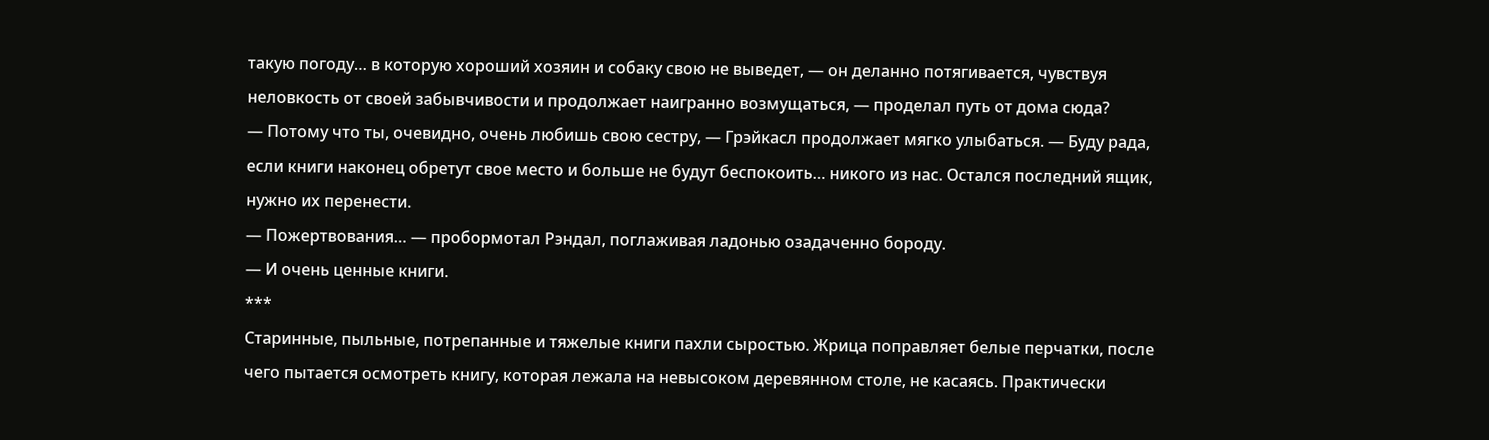такую погоду… в которую хороший хозяин и собаку свою не выведет, — он деланно потягивается, чувствуя неловкость от своей забывчивости и продолжает наигранно возмущаться, — проделал путь от дома сюда?
— Потому что ты, очевидно, очень любишь свою сестру, — Грэйкасл продолжает мягко улыбаться. — Буду рада, если книги наконец обретут свое место и больше не будут беспокоить… никого из нас. Остался последний ящик, нужно их перенести.
— Пожертвования… — пробормотал Рэндал, поглаживая ладонью озадаченно бороду.
— И очень ценные книги.
***
Старинные, пыльные, потрепанные и тяжелые книги пахли сыростью. Жрица поправляет белые перчатки, после чего пытается осмотреть книгу, которая лежала на невысоком деревянном столе, не касаясь. Практически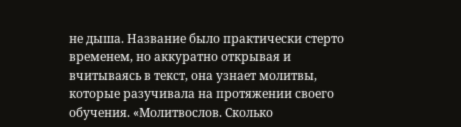не дыша. Название было практически стерто временем, но аккуратно открывая и вчитываясь в текст, она узнает молитвы, которые разучивала на протяжении своего обучения. «Молитвослов. Сколько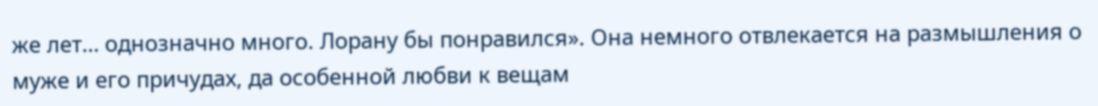же лет… однозначно много. Лорану бы понравился». Она немного отвлекается на размышления о муже и его причудах, да особенной любви к вещам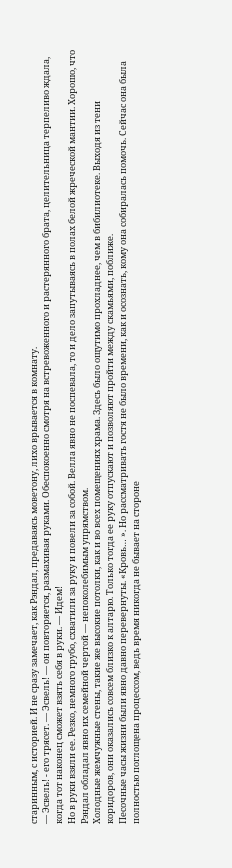старинным, с историей. И не сразу замечает, как Рэндал, предаваясь моветону, лихо врывается в комнату.
— Эсвель! - его трясет. — Эсвель! — он повторяется, размахивая руками. Обеспокоенно смотря на встревоженного и растерянного брата, целительница терпеливо ждала, когда тот наконец сможет взять себя в руки. — Идем!
Но в руки взяли ее. Резко, немного грубо, схватили за руку и повели за собой. Велла явно не поспевала, то и дело запутываясь в полах белой жреческой мантии. Хорошо, что Рэндал обладал явно их семейной чертой — непоколебимым упрямством.
Холодные жемчужные стены, такие же высокие потолки, как и во всех помещениях храма. Здесь было ощутимо прохладнее, чем в бибилиотеке. Выходя из тени коридоров, они оказались совсем близко к алтарю. Только тогда ее руку отпускают и позволяют пройти между скамьями, поближе.
Песочные часы жизни были явно давно перевернуты. «Кровь… ». Но рассматривать гостя не было времени, как и осознать, кому она собиралась помочь. Сейчас она была полностью поглощена процессом, ведь время никогда не бывает на стороне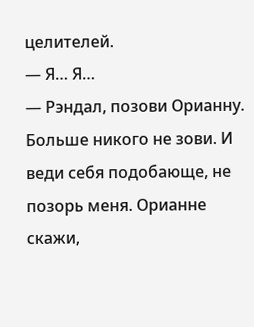целителей.
— Я… Я…
— Рэндал, позови Орианну. Больше никого не зови. И веди себя подобающе, не позорь меня. Орианне скажи,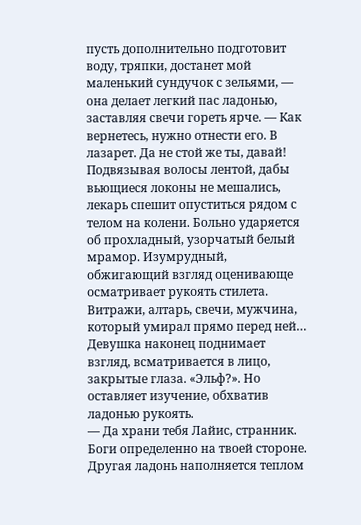пусть дополнительно подготовит воду, тряпки, достанет мой маленький сундучок с зельями, — она делает легкий пас ладонью, заставляя свечи гореть ярче. — Как вернетесь, нужно отнести его. В лазарет. Да не стой же ты, давай!
Подвязывая волосы лентой, дабы вьющиеся локоны не мешались, лекарь спешит опуститься рядом с телом на колени. Больно ударяется об прохладный, узорчатый белый мрамор. Изумрудный, обжигающий взгляд оценивающе осматривает рукоять стилета. Витражи, алтарь, свечи, мужчина, который умирал прямо перед ней… Девушка наконец поднимает взгляд, всматривается в лицо, закрытые глаза. «Эльф?». Но оставляет изучение, обхватив ладонью рукоять.
— Да храни тебя Лайис, странник. Боги определенно на твоей стороне.
Другая ладонь наполняется теплом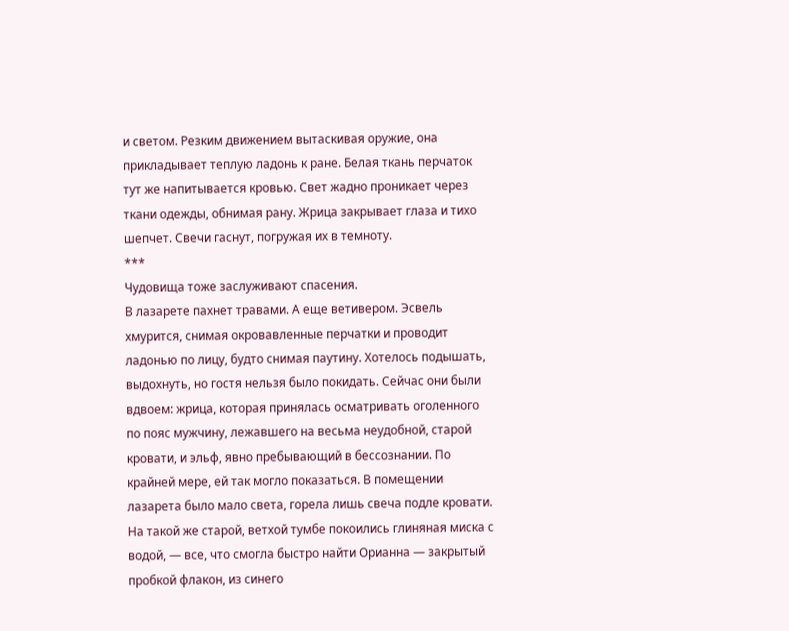и светом. Резким движением вытаскивая оружие, она прикладывает теплую ладонь к ране. Белая ткань перчаток тут же напитывается кровью. Свет жадно проникает через ткани одежды, обнимая рану. Жрица закрывает глаза и тихо шепчет. Свечи гаснут, погружая их в темноту.
***
Чудовища тоже заслуживают спасения.
В лазарете пахнет травами. А еще ветивером. Эсвель хмурится, снимая окровавленные перчатки и проводит ладонью по лицу, будто снимая паутину. Хотелось подышать, выдохнуть, но гостя нельзя было покидать. Сейчас они были вдвоем: жрица, которая принялась осматривать оголенного по пояс мужчину, лежавшего на весьма неудобной, старой кровати, и эльф, явно пребывающий в бессознании. По крайней мере, ей так могло показаться. В помещении лазарета было мало света, горела лишь свеча подле кровати. На такой же старой, ветхой тумбе покоились глиняная миска с водой, — все, что смогла быстро найти Орианна — закрытый пробкой флакон, из синего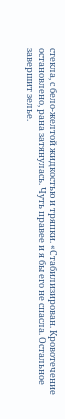стекла, с бело-желтой жидкостью и тряпки. «Стабилизирован. Кровотечение остановлено, рана затянулась. Чуть правее и я бы его не спасла. Остальное завершит зелье.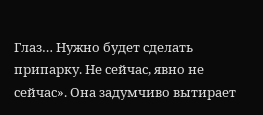Глаз… Нужно будет сделать припарку. Не сейчас, явно не сейчас». Она задумчиво вытирает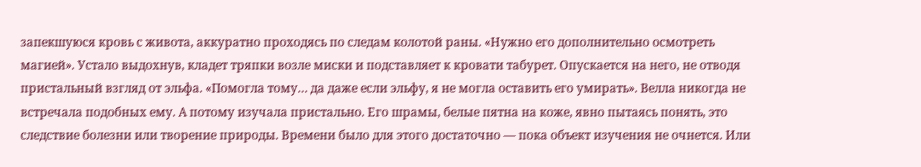запекшуюся кровь с живота, аккуратно проходясь по следам колотой раны. «Нужно его дополнительно осмотреть магией». Устало выдохнув, кладет тряпки возле миски и подставляет к кровати табурет. Опускается на него, не отводя пристальный взгляд от эльфа. «Помогла тому… да даже если эльфу, я не могла оставить его умирать». Велла никогда не встречала подобных ему. А потому изучала пристально. Его шрамы, белые пятна на коже, явно пытаясь понять, это следствие болезни или творение природы. Времени было для этого достаточно — пока объект изучения не очнется. Или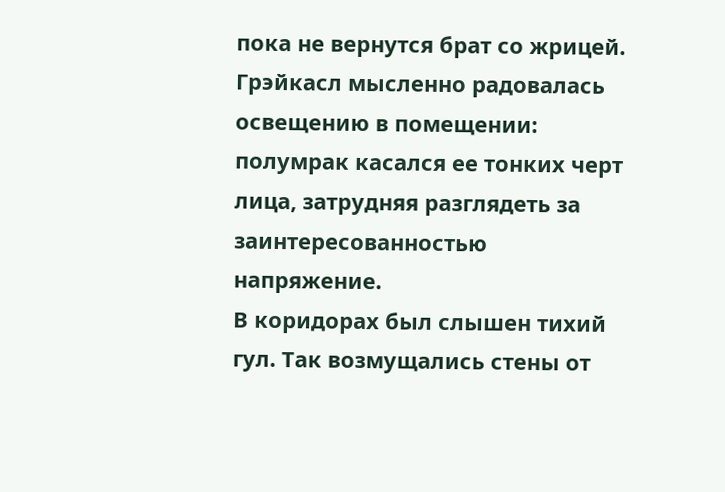пока не вернутся брат со жрицей. Грэйкасл мысленно радовалась освещению в помещении: полумрак касался ее тонких черт лица, затрудняя разглядеть за заинтересованностью напряжение.
В коридорах был слышен тихий гул. Так возмущались стены от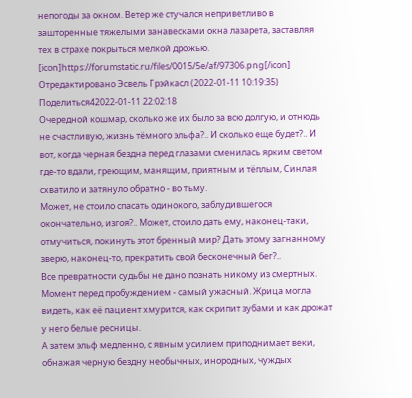непогоды за окном. Ветер же стучался неприветливо в зашторенные тяжелыми занавесками окна лазарета, заставляя тех в страхе покрыться мелкой дрожью.
[icon]https://forumstatic.ru/files/0015/5e/af/97306.png[/icon]
Отредактировано Эсвель Грэйкасл (2022-01-11 10:19:35)
Поделиться42022-01-11 22:02:18
Очередной кошмар, сколько же их было за всю долгую, и отнюдь не счастливую, жизнь тёмного эльфа?.. И сколько еще будет?.. И вот, когда черная бездна перед глазами сменилась ярким светом где-то вдали, греющим, манящим, приятным и тёплым, Синлая схватило и затянуло обратно - во тьму.
Может, не стоило спасать одинокого, заблудившегося окончательно, изгоя?.. Может, стоило дать ему, наконец-таки, отмучиться, покинуть этот бренный мир? Дать этому загнанному зверю, наконец-то, прекратить свой бесконечный бег?..
Все превратности судьбы не дано познать никому из смертных.
Момент перед пробуждением - самый ужасный. Жрица могла видеть, как её пациент хмурится, как скрипит зубами и как дрожат у него белые ресницы.
А затем эльф медленно, с явным усилием приподнимает веки, обнажая черную бездну необычных, инородных, чуждых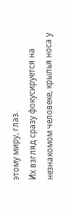этому миру, глаз.
Их взгляд сразу фокусируется на незнакомом человеке, крылья носа у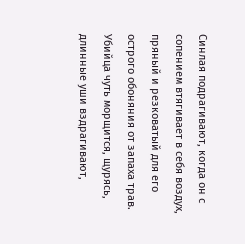Синлая подрагивают, когда он с сопением втягивает в себя воздух, пряный и резковатый для его острого обоняния от запаха трав.
Убийца чуть морщится, щурясь, длинные уши вздрагивают,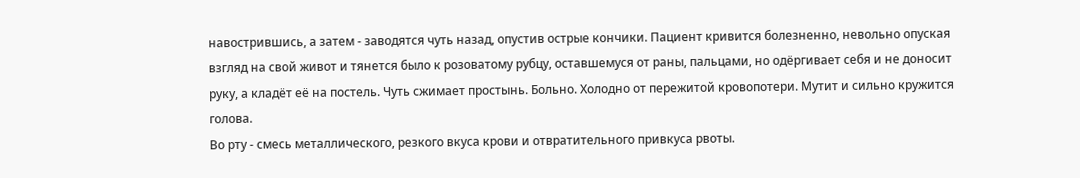навострившись, а затем - заводятся чуть назад, опустив острые кончики. Пациент кривится болезненно, невольно опуская взгляд на свой живот и тянется было к розоватому рубцу, оставшемуся от раны, пальцами, но одёргивает себя и не доносит руку, а кладёт её на постель. Чуть сжимает простынь. Больно. Холодно от пережитой кровопотери. Мутит и сильно кружится голова.
Во рту - смесь металлического, резкого вкуса крови и отвратительного привкуса рвоты.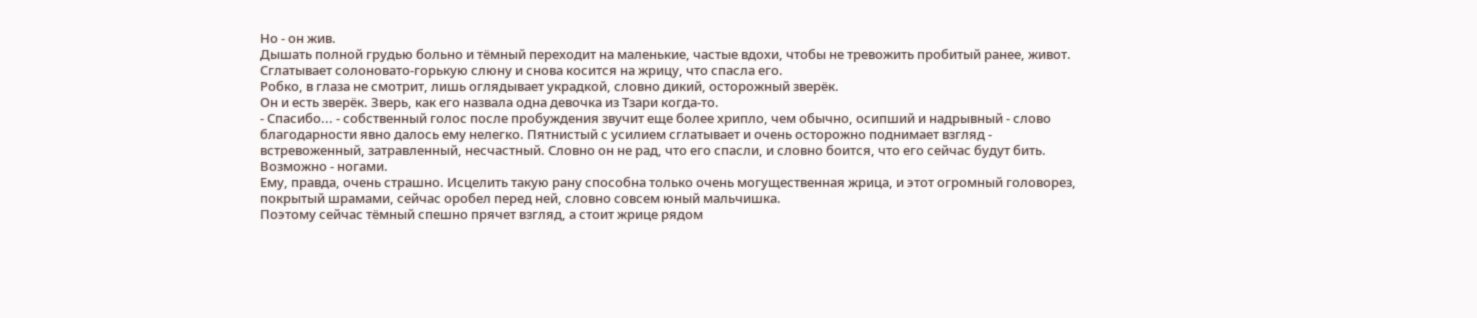Но - он жив.
Дышать полной грудью больно и тёмный переходит на маленькие, частые вдохи, чтобы не тревожить пробитый ранее, живот. Сглатывает солоновато-горькую слюну и снова косится на жрицу, что спасла его.
Робко, в глаза не смотрит, лишь оглядывает украдкой, словно дикий, осторожный зверёк.
Он и есть зверёк. Зверь, как его назвала одна девочка из Тзари когда-то.
- Спасибо... - собственный голос после пробуждения звучит еще более хрипло, чем обычно, осипший и надрывный - слово благодарности явно далось ему нелегко. Пятнистый с усилием сглатывает и очень осторожно поднимает взгляд - встревоженный, затравленный, несчастный. Словно он не рад, что его спасли, и словно боится, что его сейчас будут бить. Возможно - ногами.
Ему, правда, очень страшно. Исцелить такую рану способна только очень могущественная жрица, и этот огромный головорез, покрытый шрамами, сейчас оробел перед ней, словно совсем юный мальчишка.
Поэтому сейчас тёмный спешно прячет взгляд, а стоит жрице рядом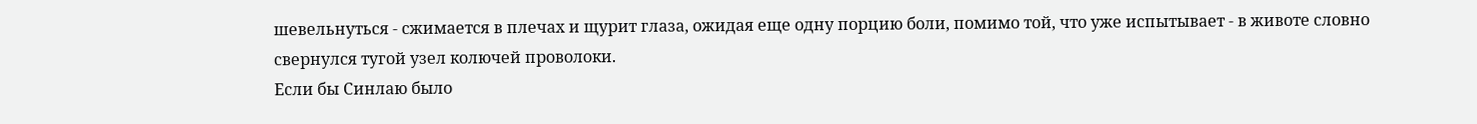шевельнуться - сжимается в плечах и щурит глаза, ожидая еще одну порцию боли, помимо той, что уже испытывает - в животе словно свернулся тугой узел колючей проволоки.
Если бы Синлаю было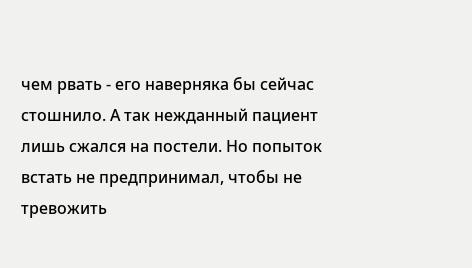чем рвать - его наверняка бы сейчас стошнило. А так нежданный пациент лишь сжался на постели. Но попыток встать не предпринимал, чтобы не тревожить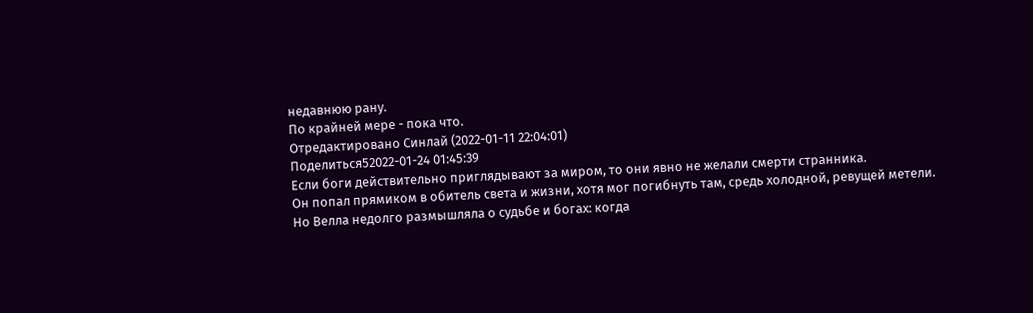недавнюю рану.
По крайней мере - пока что.
Отредактировано Синлай (2022-01-11 22:04:01)
Поделиться52022-01-24 01:45:39
Если боги действительно приглядывают за миром, то они явно не желали смерти странника.
Он попал прямиком в обитель света и жизни, хотя мог погибнуть там, средь холодной, ревущей метели.
Но Велла недолго размышляла о судьбе и богах: когда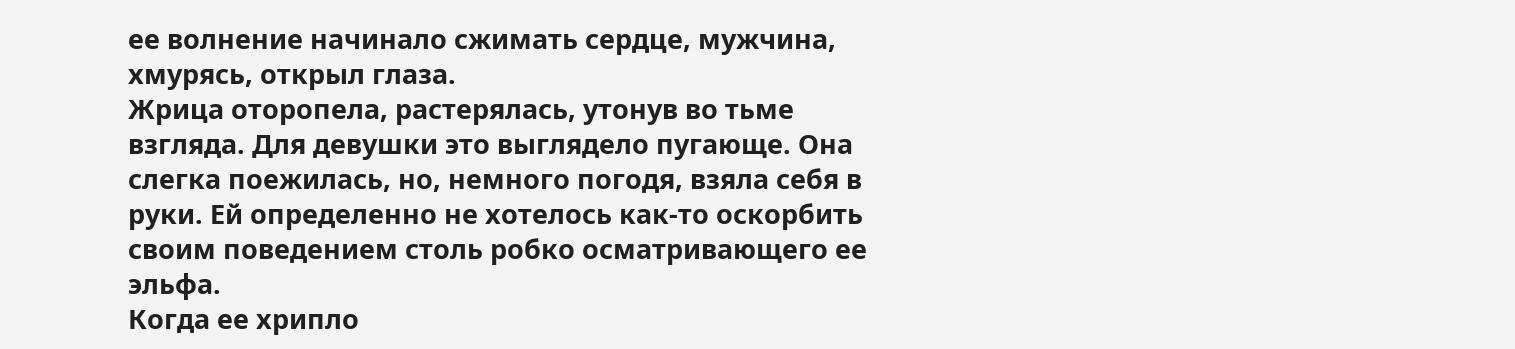ее волнение начинало сжимать сердце, мужчина, хмурясь, открыл глаза.
Жрица оторопела, растерялась, утонув во тьме взгляда. Для девушки это выглядело пугающе. Она слегка поежилась, но, немного погодя, взяла себя в руки. Ей определенно не хотелось как-то оскорбить своим поведением столь робко осматривающего ее эльфа.
Когда ее хрипло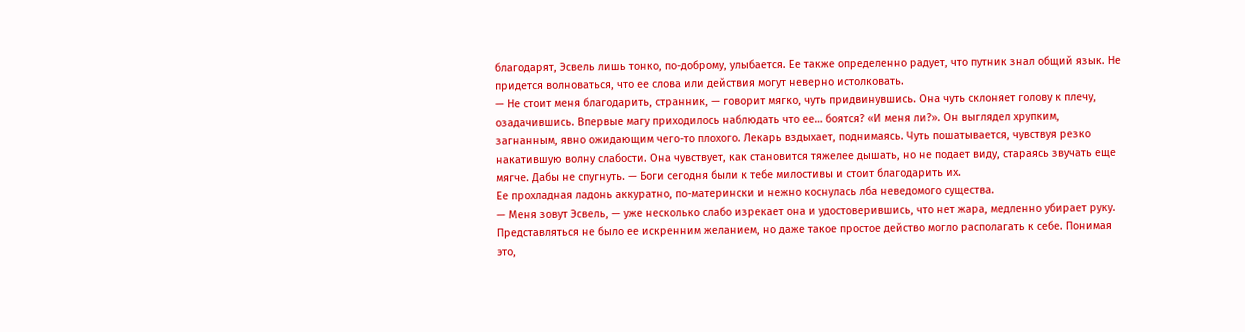благодарят, Эсвель лишь тонко, по-доброму, улыбается. Ее также определенно радует, что путник знал общий язык. Не придется волноваться, что ее слова или действия могут неверно истолковать.
— Не стоит меня благодарить, странник, — говорит мягко, чуть придвинувшись. Она чуть склоняет голову к плечу, озадачившись. Впервые магу приходилось наблюдать что ее… боятся? «И меня ли?». Он выглядел хрупким, загнанным, явно ожидающим чего-то плохого. Лекарь вздыхает, поднимаясь. Чуть пошатывается, чувствуя резко накатившую волну слабости. Она чувствует, как становится тяжелее дышать, но не подает виду, стараясь звучать еще мягче. Дабы не спугнуть. — Боги сегодня были к тебе милостивы и стоит благодарить их.
Ее прохладная ладонь аккуратно, по-матерински и нежно коснулась лба неведомого существа.
— Меня зовут Эсвель, — уже несколько слабо изрекает она и удостоверившись, что нет жара, медленно убирает руку. Представляться не было ее искренним желанием, но даже такое простое действо могло располагать к себе. Понимая это,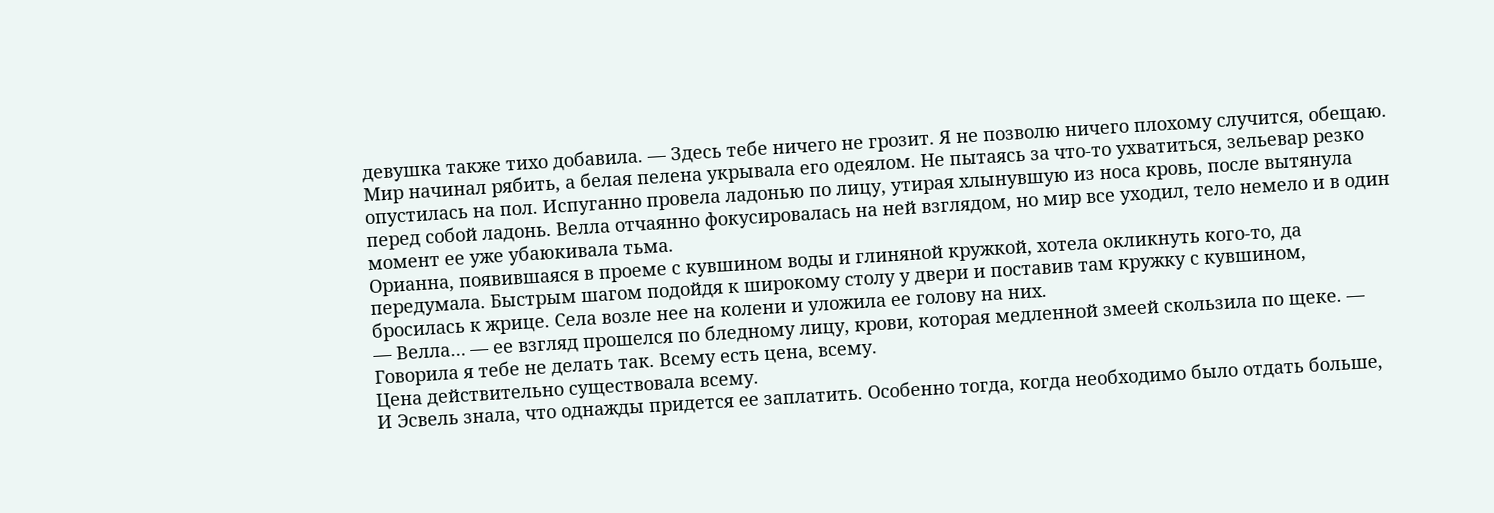девушка также тихо добавила. — Здесь тебе ничего не грозит. Я не позволю ничего плохому случится, обещаю.
Мир начинал рябить, а белая пелена укрывала его одеялом. Не пытаясь за что-то ухватиться, зельевар резко опустилась на пол. Испуганно провела ладонью по лицу, утирая хлынувшую из носа кровь, после вытянула перед собой ладонь. Велла отчаянно фокусировалась на ней взглядом, но мир все уходил, тело немело и в один момент ее уже убаюкивала тьма.
Орианна, появившаяся в проеме с кувшином воды и глиняной кружкой, хотела окликнуть кого-то, да передумала. Быстрым шагом подойдя к широкому столу у двери и поставив там кружку с кувшином, бросилась к жрице. Села возле нее на колени и уложила ее голову на них.
— Велла… — ее взгляд прошелся по бледному лицу, крови, которая медленной змеей скользила по щеке. — Говорила я тебе не делать так. Всему есть цена, всему.
Цена действительно существовала всему.
И Эсвель знала, что однажды придется ее заплатить. Особенно тогда, когда необходимо было отдать больше,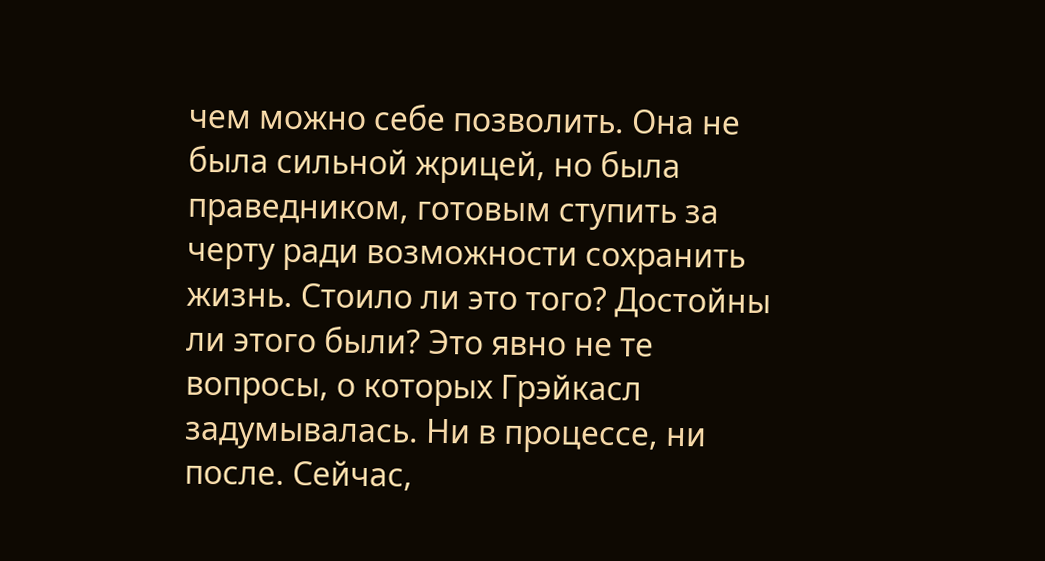чем можно себе позволить. Она не была сильной жрицей, но была праведником, готовым ступить за черту ради возможности сохранить жизнь. Стоило ли это того? Достойны ли этого были? Это явно не те вопросы, о которых Грэйкасл задумывалась. Ни в процессе, ни после. Сейчас,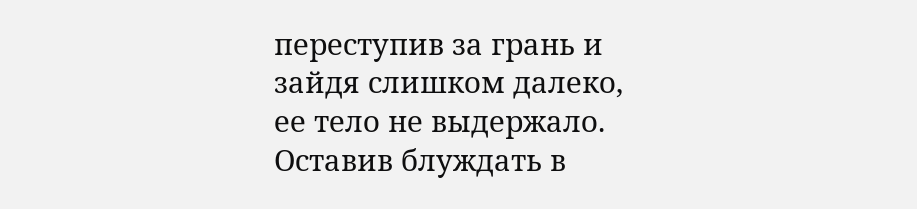переступив за грань и зайдя слишком далеко, ее тело не выдержало. Оставив блуждать в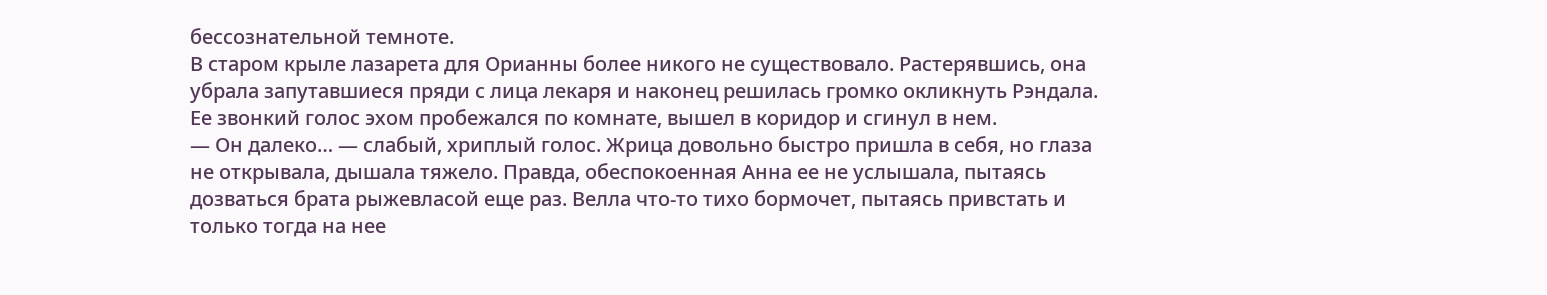бессознательной темноте.
В старом крыле лазарета для Орианны более никого не существовало. Растерявшись, она убрала запутавшиеся пряди с лица лекаря и наконец решилась громко окликнуть Рэндала. Ее звонкий голос эхом пробежался по комнате, вышел в коридор и сгинул в нем.
— Он далеко… — слабый, хриплый голос. Жрица довольно быстро пришла в себя, но глаза не открывала, дышала тяжело. Правда, обеспокоенная Анна ее не услышала, пытаясь дозваться брата рыжевласой еще раз. Велла что-то тихо бормочет, пытаясь привстать и только тогда на нее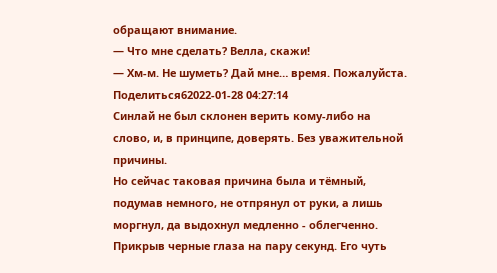обращают внимание.
— Что мне сделать? Велла, скажи!
— Хм-м. Не шуметь? Дай мне… время. Пожалуйста.
Поделиться62022-01-28 04:27:14
Синлай не был склонен верить кому-либо на слово, и, в принципе, доверять. Без уважительной причины.
Но сейчас таковая причина была и тёмный, подумав немного, не отпрянул от руки, а лишь моргнул, да выдохнул медленно - облегченно. Прикрыв черные глаза на пару секунд. Его чуть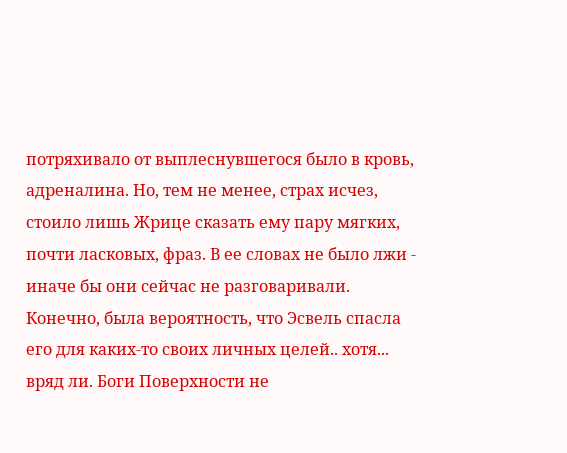потряхивало от выплеснувшегося было в кровь, адреналина. Но, тем не менее, страх исчез, стоило лишь Жрице сказать ему пару мягких, почти ласковых, фраз. В ее словах не было лжи - иначе бы они сейчас не разговаривали.
Конечно, была вероятность, что Эсвель спасла его для каких-то своих личных целей.. хотя... вряд ли. Боги Поверхности не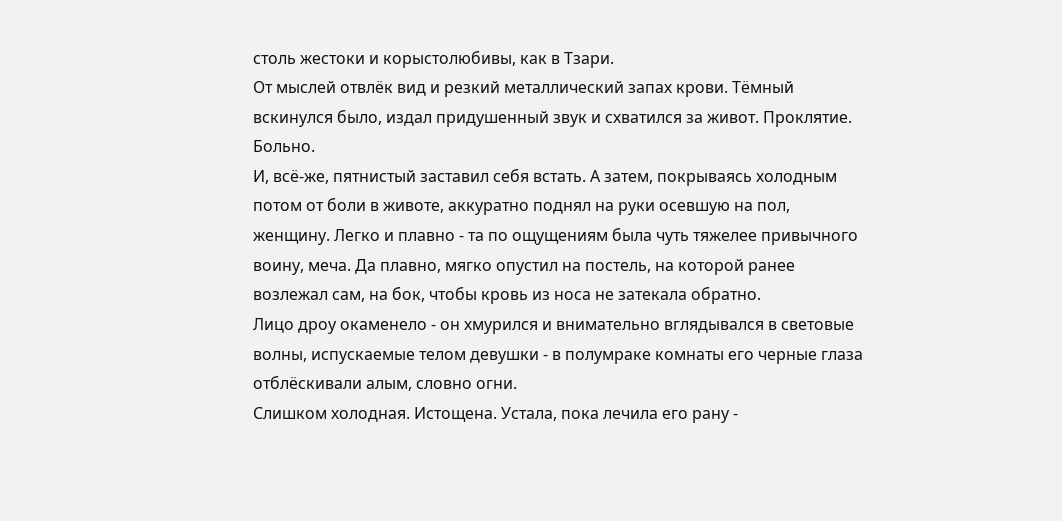столь жестоки и корыстолюбивы, как в Тзари.
От мыслей отвлёк вид и резкий металлический запах крови. Тёмный вскинулся было, издал придушенный звук и схватился за живот. Проклятие. Больно.
И, всё-же, пятнистый заставил себя встать. А затем, покрываясь холодным потом от боли в животе, аккуратно поднял на руки осевшую на пол, женщину. Легко и плавно - та по ощущениям была чуть тяжелее привычного воину, меча. Да плавно, мягко опустил на постель, на которой ранее возлежал сам, на бок, чтобы кровь из носа не затекала обратно.
Лицо дроу окаменело - он хмурился и внимательно вглядывался в световые волны, испускаемые телом девушки - в полумраке комнаты его черные глаза отблёскивали алым, словно огни.
Слишком холодная. Истощена. Устала, пока лечила его рану -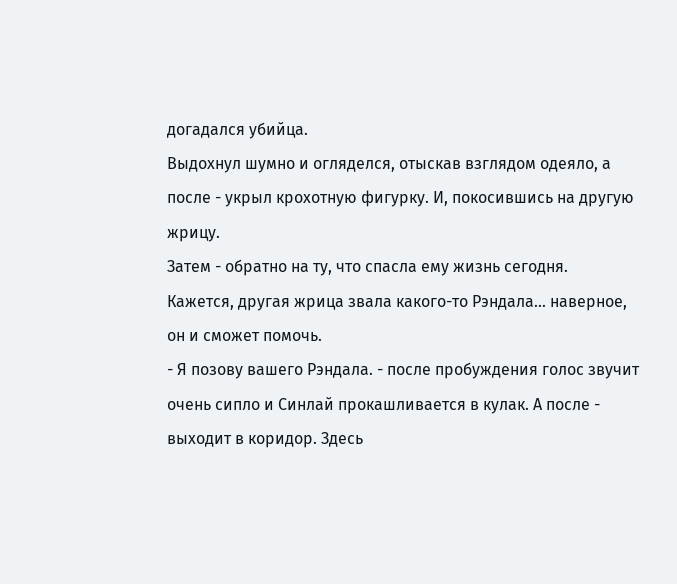догадался убийца.
Выдохнул шумно и огляделся, отыскав взглядом одеяло, а после - укрыл крохотную фигурку. И, покосившись на другую жрицу.
Затем - обратно на ту, что спасла ему жизнь сегодня.
Кажется, другая жрица звала какого-то Рэндала... наверное, он и сможет помочь.
- Я позову вашего Рэндала. - после пробуждения голос звучит очень сипло и Синлай прокашливается в кулак. А после - выходит в коридор. Здесь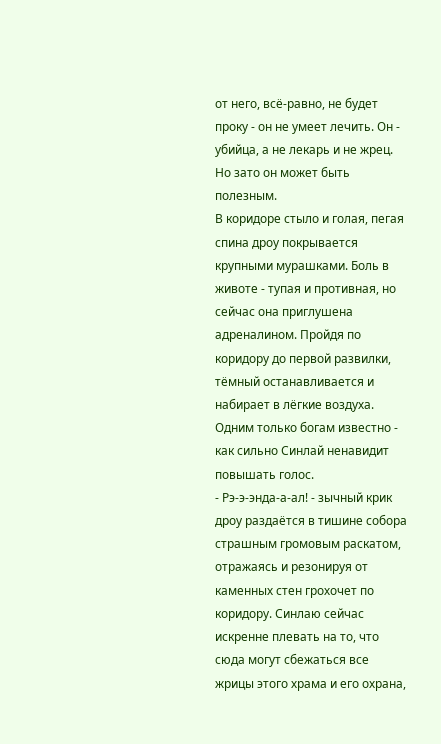от него, всё-равно, не будет проку - он не умеет лечить. Он - убийца, а не лекарь и не жрец. Но зато он может быть полезным.
В коридоре стыло и голая, пегая спина дроу покрывается крупными мурашками. Боль в животе - тупая и противная, но сейчас она приглушена адреналином. Пройдя по коридору до первой развилки, тёмный останавливается и набирает в лёгкие воздуха.
Одним только богам известно - как сильно Синлай ненавидит повышать голос.
- Рэ-э-энда-а-ал! - зычный крик дроу раздаётся в тишине собора страшным громовым раскатом, отражаясь и резонируя от каменных стен грохочет по коридору. Синлаю сейчас искренне плевать на то, что сюда могут сбежаться все жрицы этого храма и его охрана,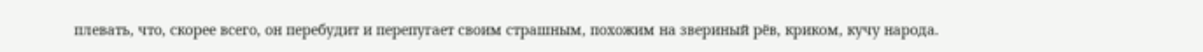плевать, что, скорее всего, он перебудит и перепугает своим страшным, похожим на звериный рёв, криком, кучу народа.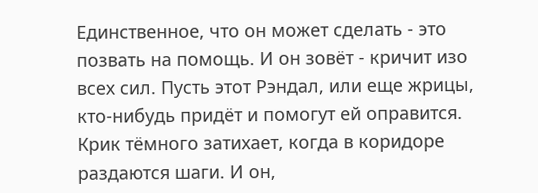Единственное, что он может сделать - это позвать на помощь. И он зовёт - кричит изо всех сил. Пусть этот Рэндал, или еще жрицы, кто-нибудь придёт и помогут ей оправится.
Крик тёмного затихает, когда в коридоре раздаются шаги. И он,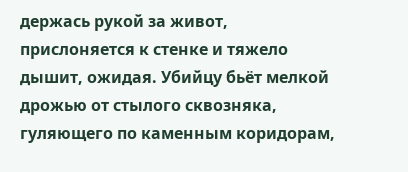держась рукой за живот, прислоняется к стенке и тяжело дышит, ожидая. Убийцу бьёт мелкой дрожью от стылого сквозняка, гуляющего по каменным коридорам,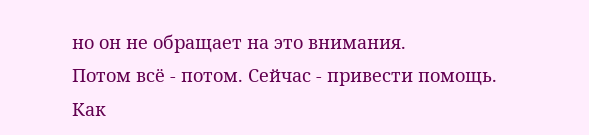но он не обращает на это внимания.
Потом всё - потом. Сейчас - привести помощь. Как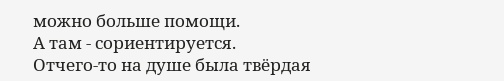можно больше помощи.
А там - сориентируется.
Отчего-то на душе была твёрдая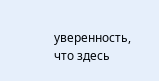уверенность, что здесь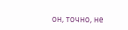он, точно, не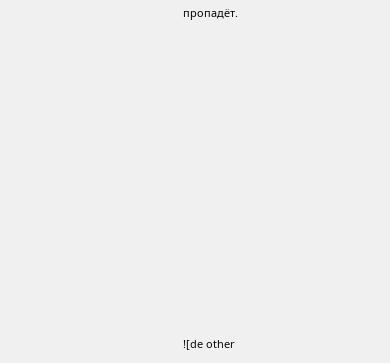пропадёт.















![de other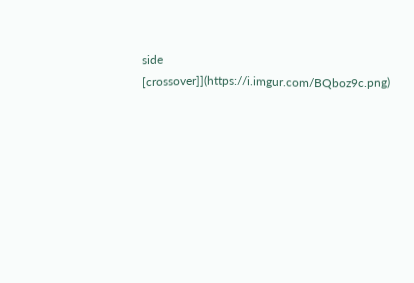side [crossover]](https://i.imgur.com/BQboz9c.png)